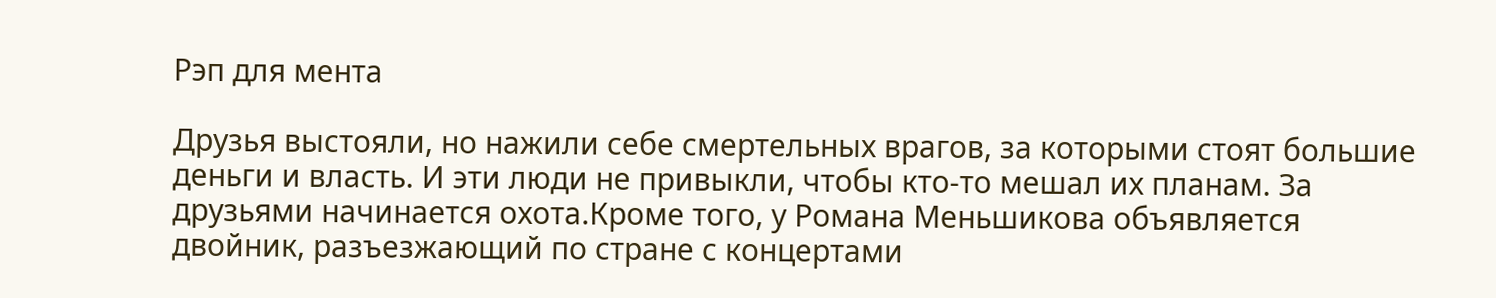Рэп для мента

Друзья выстояли, но нажили себе смертельных врагов, за которыми стоят большие деньги и власть. И эти люди не привыкли, чтобы кто-то мешал их планам. За друзьями начинается охота.Кроме того, у Романа Меньшикова объявляется двойник, разъезжающий по стране с концертами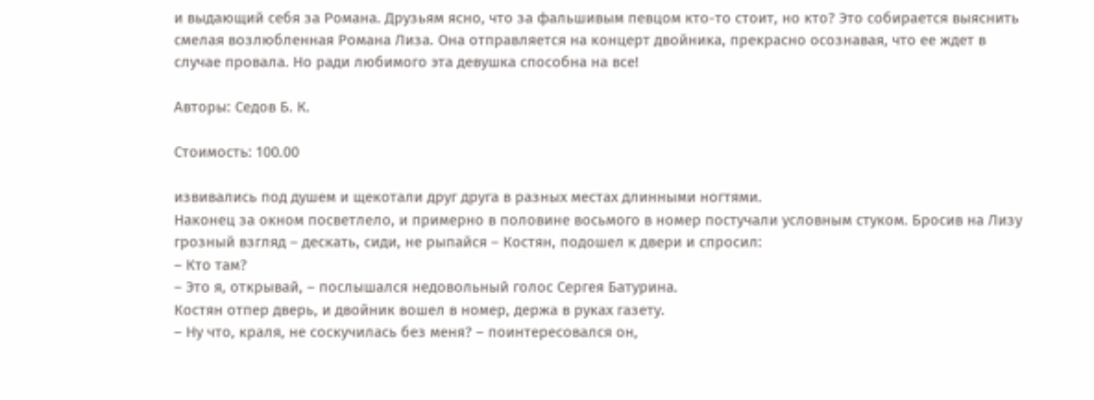и выдающий себя за Романа. Друзьям ясно, что за фальшивым певцом кто-то стоит, но кто? Это собирается выяснить смелая возлюбленная Романа Лиза. Она отправляется на концерт двойника, прекрасно осознавая, что ее ждет в случае провала. Но ради любимого эта девушка способна на все!

Авторы: Седов Б. К.

Стоимость: 100.00

извивались под душем и щекотали друг друга в разных местах длинными ногтями.
Наконец за окном посветлело, и примерно в половине восьмого в номер постучали условным стуком. Бросив на Лизу грозный взгляд – дескать, сиди, не рыпайся – Костян, подошел к двери и спросил:
– Кто там?
– Это я, открывай, – послышался недовольный голос Сергея Батурина.
Костян отпер дверь, и двойник вошел в номер, держа в руках газету.
– Ну что, краля, не соскучилась без меня? – поинтересовался он,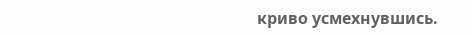криво усмехнувшись.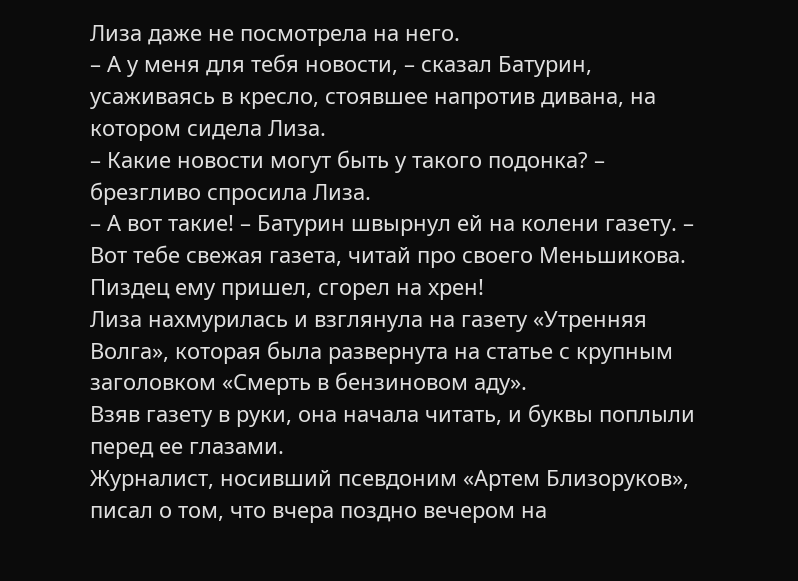Лиза даже не посмотрела на него.
– А у меня для тебя новости, – сказал Батурин, усаживаясь в кресло, стоявшее напротив дивана, на котором сидела Лиза.
– Какие новости могут быть у такого подонка? – брезгливо спросила Лиза.
– А вот такие! – Батурин швырнул ей на колени газету. – Вот тебе свежая газета, читай про своего Меньшикова. Пиздец ему пришел, сгорел на хрен!
Лиза нахмурилась и взглянула на газету «Утренняя Волга», которая была развернута на статье с крупным заголовком «Смерть в бензиновом аду».
Взяв газету в руки, она начала читать, и буквы поплыли перед ее глазами.
Журналист, носивший псевдоним «Артем Близоруков», писал о том, что вчера поздно вечером на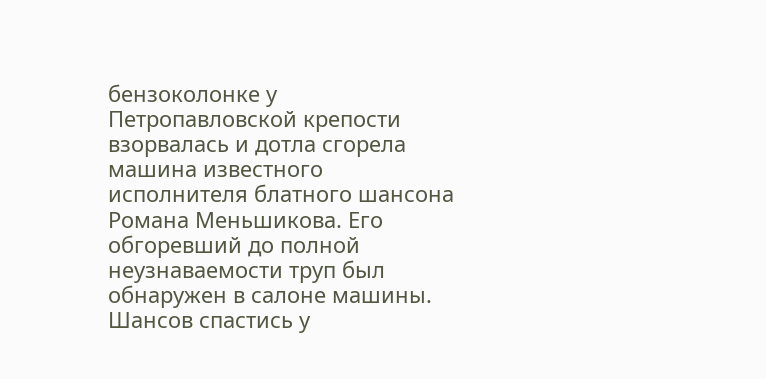бензоколонке у Петропавловской крепости взорвалась и дотла сгорела машина известного исполнителя блатного шансона Романа Меньшикова. Его обгоревший до полной неузнаваемости труп был обнаружен в салоне машины. Шансов спастись у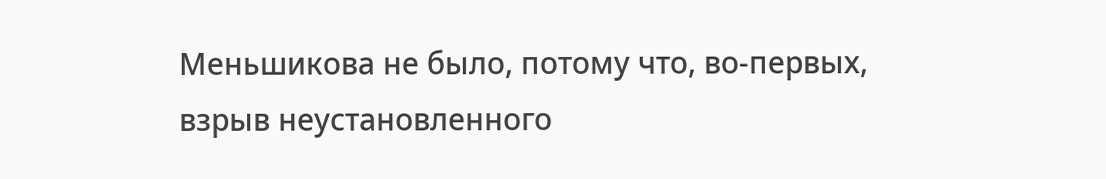Меньшикова не было, потому что, во-первых, взрыв неустановленного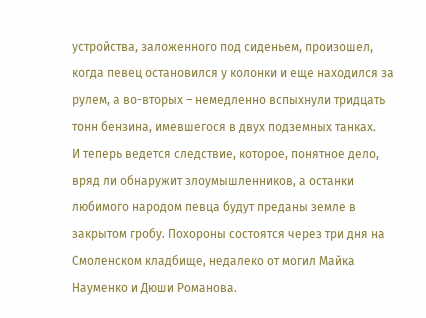устройства, заложенного под сиденьем, произошел, когда певец остановился у колонки и еще находился за рулем, а во-вторых – немедленно вспыхнули тридцать тонн бензина, имевшегося в двух подземных танках.
И теперь ведется следствие, которое, понятное дело, вряд ли обнаружит злоумышленников, а останки любимого народом певца будут преданы земле в закрытом гробу. Похороны состоятся через три дня на Смоленском кладбище, недалеко от могил Майка Науменко и Дюши Романова.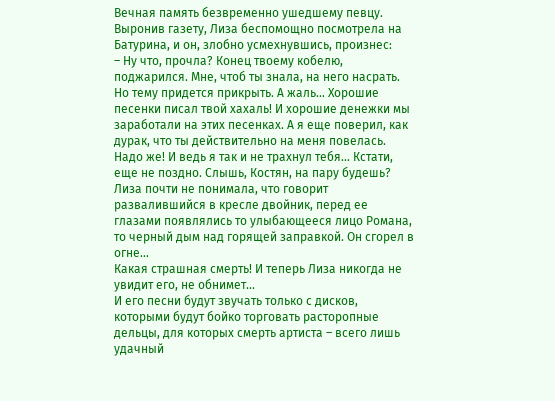Вечная память безвременно ушедшему певцу.
Выронив газету, Лиза беспомощно посмотрела на Батурина, и он, злобно усмехнувшись, произнес:
– Ну что, прочла? Конец твоему кобелю, поджарился. Мне, чтоб ты знала, на него насрать. Но тему придется прикрыть. А жаль… Хорошие песенки писал твой хахаль! И хорошие денежки мы заработали на этих песенках. А я еще поверил, как дурак, что ты действительно на меня повелась. Надо же! И ведь я так и не трахнул тебя… Кстати, еще не поздно. Слышь, Костян, на пару будешь?
Лиза почти не понимала, что говорит развалившийся в кресле двойник, перед ее глазами появлялись то улыбающееся лицо Романа, то черный дым над горящей заправкой. Он сгорел в огне…
Какая страшная смерть! И теперь Лиза никогда не увидит его, не обнимет…
И его песни будут звучать только с дисков, которыми будут бойко торговать расторопные дельцы, для которых смерть артиста – всего лишь удачный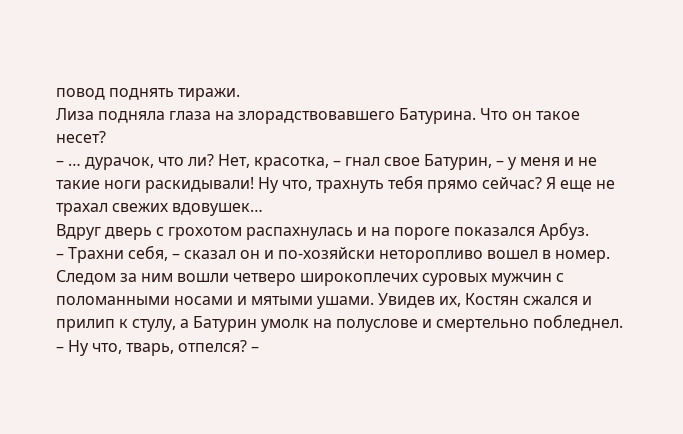повод поднять тиражи.
Лиза подняла глаза на злорадствовавшего Батурина. Что он такое несет?
– … дурачок, что ли? Нет, красотка, – гнал свое Батурин, – у меня и не такие ноги раскидывали! Ну что, трахнуть тебя прямо сейчас? Я еще не трахал свежих вдовушек…
Вдруг дверь с грохотом распахнулась и на пороге показался Арбуз.
– Трахни себя, – сказал он и по-хозяйски неторопливо вошел в номер.
Следом за ним вошли четверо широкоплечих суровых мужчин с поломанными носами и мятыми ушами. Увидев их, Костян сжался и прилип к стулу, а Батурин умолк на полуслове и смертельно побледнел.
– Ну что, тварь, отпелся? –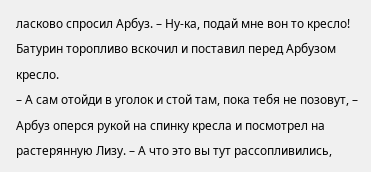ласково спросил Арбуз. – Ну-ка, подай мне вон то кресло!
Батурин торопливо вскочил и поставил перед Арбузом кресло.
– А сам отойди в уголок и стой там, пока тебя не позовут, – Арбуз оперся рукой на спинку кресла и посмотрел на растерянную Лизу. – А что это вы тут рассопливились,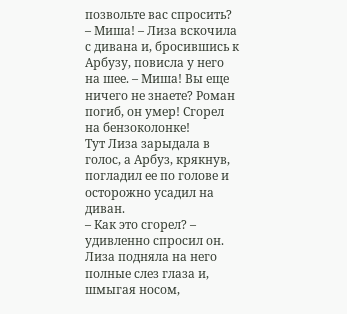позвольте вас спросить?
– Миша! – Лиза вскочила с дивана и, бросившись к Арбузу, повисла у него на шее. – Миша! Вы еще ничего не знаете? Роман погиб, он умер! Сгорел на бензоколонке!
Тут Лиза зарыдала в голос, а Арбуз, крякнув, погладил ее по голове и осторожно усадил на диван.
– Как это сгорел? – удивленно спросил он.
Лиза подняла на него полные слез глаза и, шмыгая носом,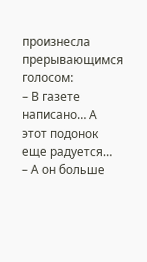произнесла прерывающимся голосом:
– В газете написано… А этот подонок еще радуется…
– А он больше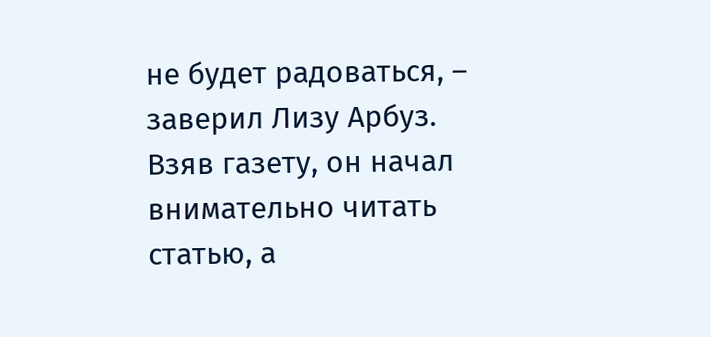не будет радоваться, – заверил Лизу Арбуз.
Взяв газету, он начал внимательно читать статью, а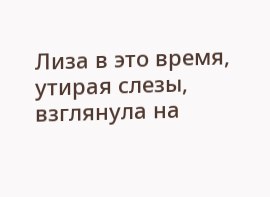Лиза в это время, утирая слезы, взглянула на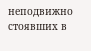неподвижно стоявших в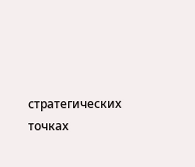стратегических точках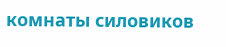комнаты силовиков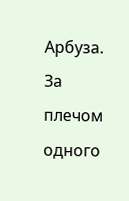Арбуза. За плечом одного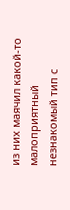из них маячил какой-то малоприятный незнакомый тип с